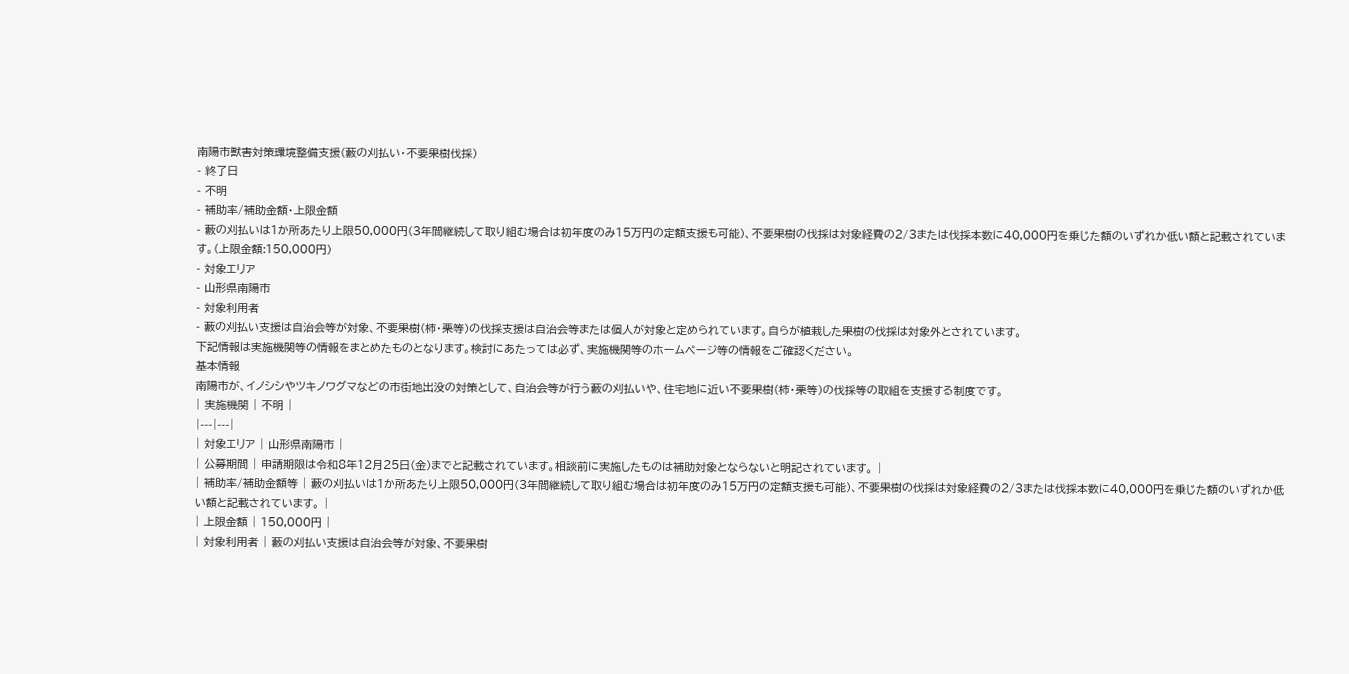南陽市獣害対策環境整備支援(藪の刈払い・不要果樹伐採)
- 終了日
- 不明
- 補助率/補助金額・上限金額
- 藪の刈払いは1か所あたり上限50,000円(3年間継続して取り組む場合は初年度のみ15万円の定額支援も可能)、不要果樹の伐採は対象経費の2/3または伐採本数に40,000円を乗じた額のいずれか低い額と記載されています。(上限金額:150,000円)
- 対象エリア
- 山形県南陽市
- 対象利用者
- 藪の刈払い支援は自治会等が対象、不要果樹(柿・栗等)の伐採支援は自治会等または個人が対象と定められています。自らが植栽した果樹の伐採は対象外とされています。
下記情報は実施機関等の情報をまとめたものとなります。検討にあたっては必ず、実施機関等のホームページ等の情報をご確認ください。
基本情報
南陽市が、イノシシやツキノワグマなどの市街地出没の対策として、自治会等が行う藪の刈払いや、住宅地に近い不要果樹(柿・栗等)の伐採等の取組を支援する制度です。
| 実施機関 | 不明 |
|---|---|
| 対象エリア | 山形県南陽市 |
| 公募期間 | 申請期限は令和8年12月25日(金)までと記載されています。相談前に実施したものは補助対象とならないと明記されています。 |
| 補助率/補助金額等 | 藪の刈払いは1か所あたり上限50,000円(3年間継続して取り組む場合は初年度のみ15万円の定額支援も可能)、不要果樹の伐採は対象経費の2/3または伐採本数に40,000円を乗じた額のいずれか低い額と記載されています。 |
| 上限金額 | 150,000円 |
| 対象利用者 | 藪の刈払い支援は自治会等が対象、不要果樹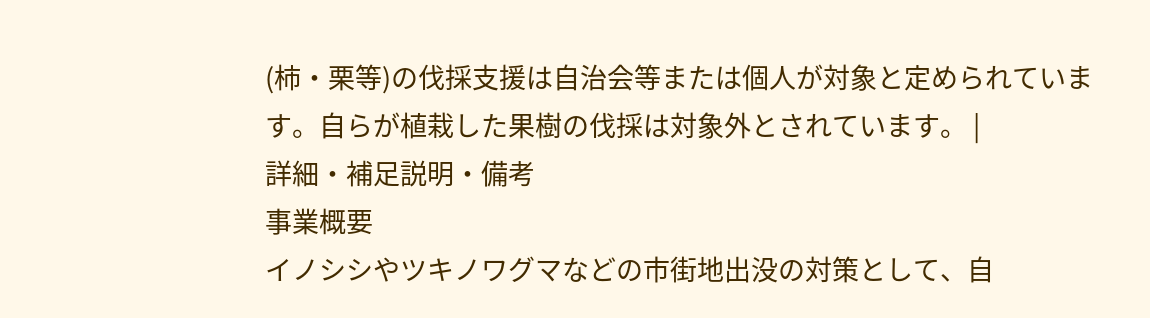(柿・栗等)の伐採支援は自治会等または個人が対象と定められています。自らが植栽した果樹の伐採は対象外とされています。 |
詳細・補足説明・備考
事業概要
イノシシやツキノワグマなどの市街地出没の対策として、自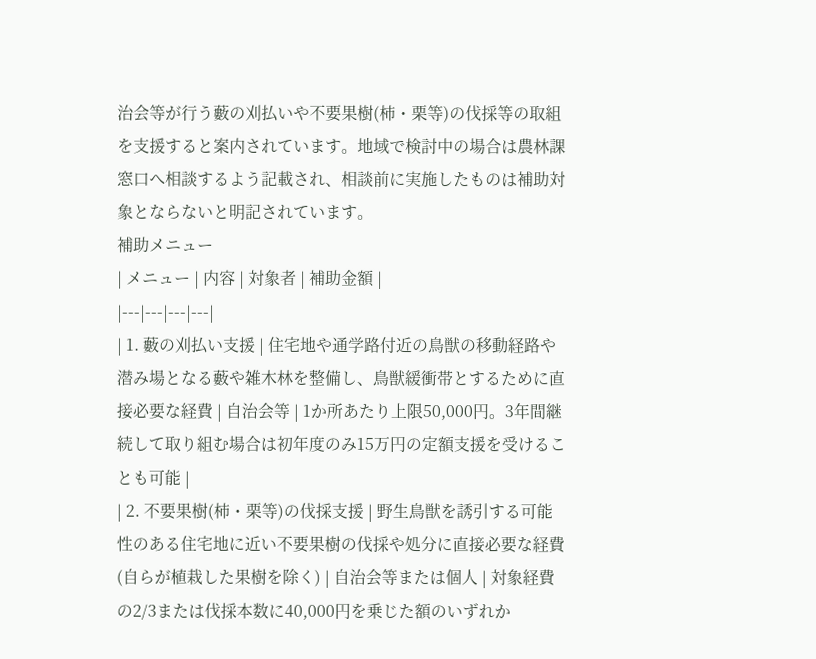治会等が行う藪の刈払いや不要果樹(柿・栗等)の伐採等の取組を支援すると案内されています。地域で検討中の場合は農林課窓口へ相談するよう記載され、相談前に実施したものは補助対象とならないと明記されています。
補助メニュー
| メニュー | 内容 | 対象者 | 補助金額 |
|---|---|---|---|
| 1. 藪の刈払い支援 | 住宅地や通学路付近の鳥獣の移動経路や潜み場となる藪や雑木林を整備し、鳥獣緩衝帯とするために直接必要な経費 | 自治会等 | 1か所あたり上限50,000円。3年間継続して取り組む場合は初年度のみ15万円の定額支援を受けることも可能 |
| 2. 不要果樹(柿・栗等)の伐採支援 | 野生鳥獣を誘引する可能性のある住宅地に近い不要果樹の伐採や処分に直接必要な経費(自らが植栽した果樹を除く) | 自治会等または個人 | 対象経費の2/3または伐採本数に40,000円を乗じた額のいずれか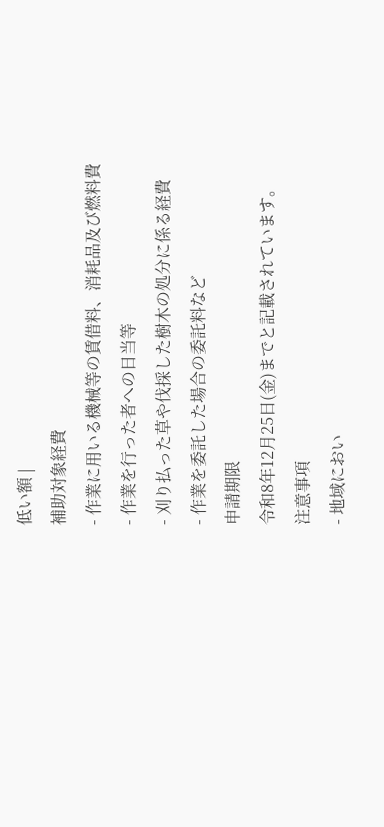低い額 |
補助対象経費
- 作業に用いる機械等の賃借料、消耗品及び燃料費
- 作業を行った者への日当等
- 刈り払った草や伐採した樹木の処分に係る経費
- 作業を委託した場合の委託料など
申請期限
令和8年12月25日(金)までと記載されています。
注意事項
- 地域におい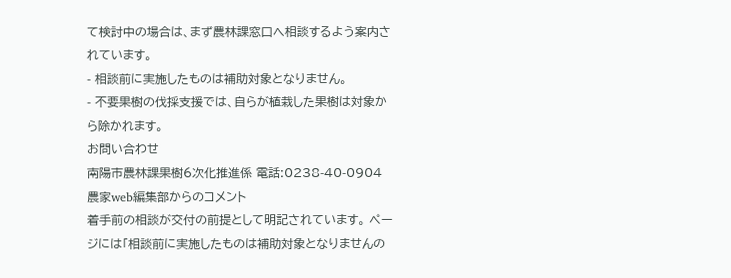て検討中の場合は、まず農林課窓口へ相談するよう案内されています。
- 相談前に実施したものは補助対象となりません。
- 不要果樹の伐採支援では、自らが植栽した果樹は対象から除かれます。
お問い合わせ
南陽市農林課果樹6次化推進係 電話:0238-40-0904
農家web編集部からのコメント
着手前の相談が交付の前提として明記されています。 ページには「相談前に実施したものは補助対象となりませんの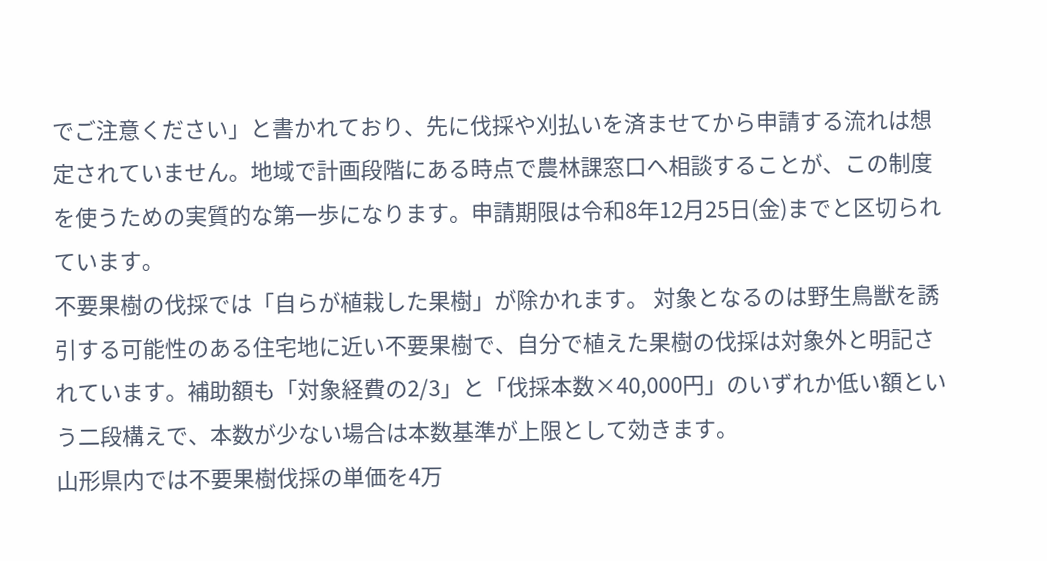でご注意ください」と書かれており、先に伐採や刈払いを済ませてから申請する流れは想定されていません。地域で計画段階にある時点で農林課窓口へ相談することが、この制度を使うための実質的な第一歩になります。申請期限は令和8年12月25日(金)までと区切られています。
不要果樹の伐採では「自らが植栽した果樹」が除かれます。 対象となるのは野生鳥獣を誘引する可能性のある住宅地に近い不要果樹で、自分で植えた果樹の伐採は対象外と明記されています。補助額も「対象経費の2/3」と「伐採本数×40,000円」のいずれか低い額という二段構えで、本数が少ない場合は本数基準が上限として効きます。
山形県内では不要果樹伐採の単価を4万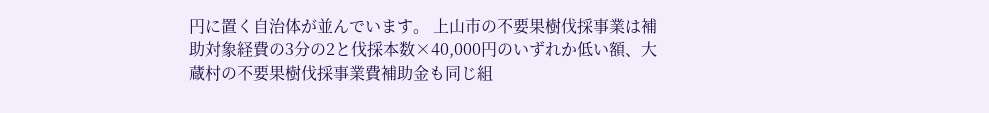円に置く自治体が並んでいます。 上山市の不要果樹伐採事業は補助対象経費の3分の2と伐採本数×40,000円のいずれか低い額、大蔵村の不要果樹伐採事業費補助金も同じ組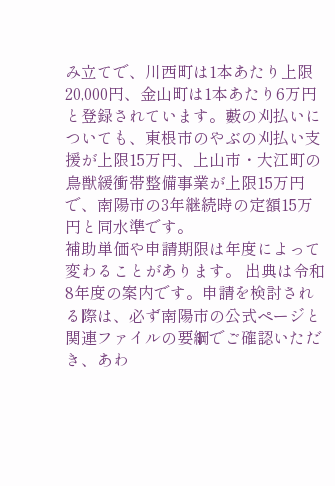み立てで、川西町は1本あたり上限20,000円、金山町は1本あたり6万円と登録されています。藪の刈払いについても、東根市のやぶの刈払い支援が上限15万円、上山市・大江町の鳥獣緩衝帯整備事業が上限15万円で、南陽市の3年継続時の定額15万円と同水準です。
補助単価や申請期限は年度によって変わることがあります。 出典は令和8年度の案内です。申請を検討される際は、必ず南陽市の公式ページと関連ファイルの要綱でご確認いただき、あわ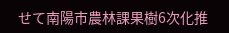せて南陽市農林課果樹6次化推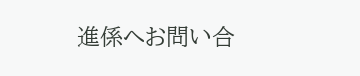進係へお問い合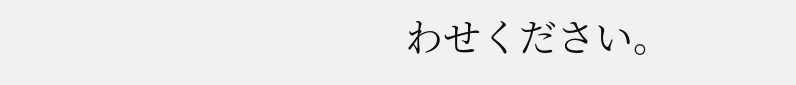わせください。